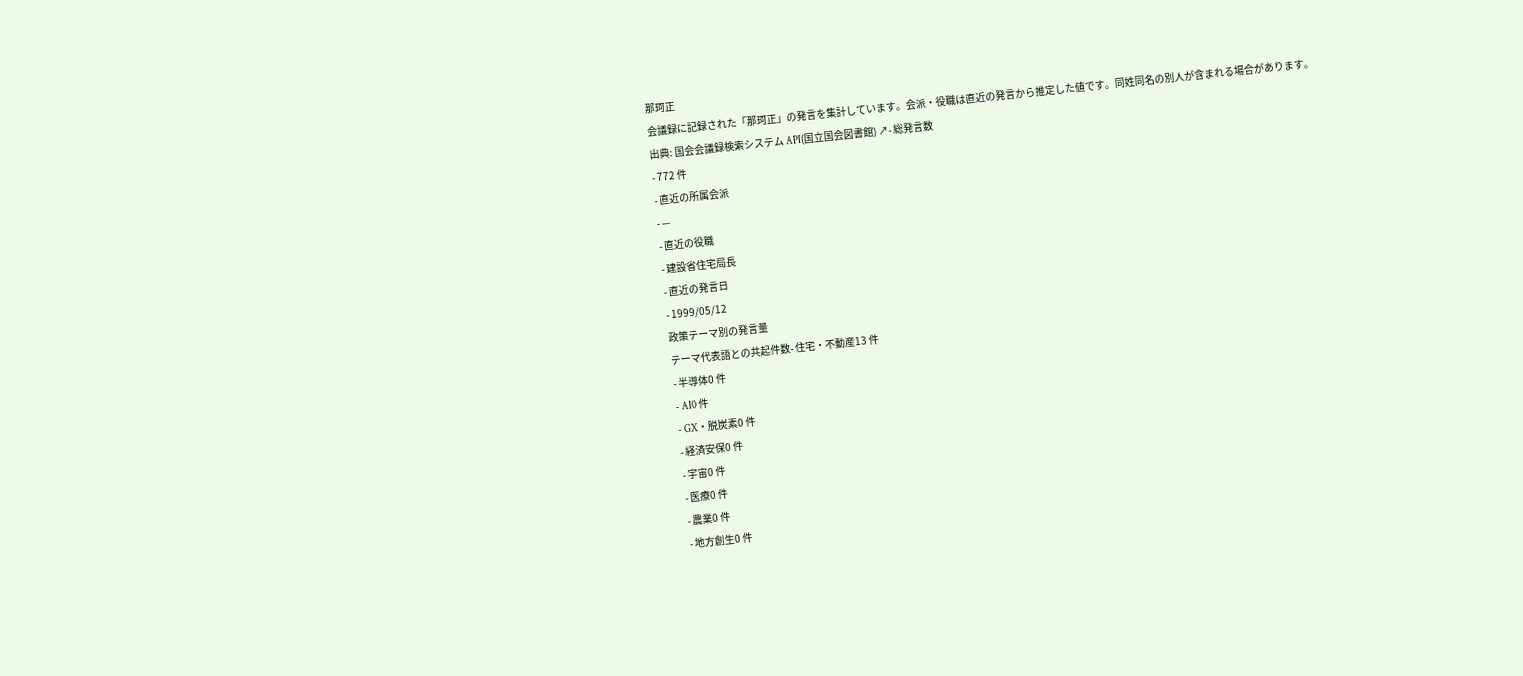那珂正
会議録に記録された「那珂正」の発言を集計しています。会派・役職は直近の発言から推定した値です。同姓同名の別人が含まれる場合があります。
出典: 国会会議録検索システム API(国立国会図書館) ↗- 総発言数
- 772 件
- 直近の所属会派
- —
- 直近の役職
- 建設省住宅局長
- 直近の発言日
- 1999/05/12
政策テーマ別の発言量
テーマ代表語との共起件数- 住宅・不動産13 件
- 半導体0 件
- AI0 件
- GX・脱炭素0 件
- 経済安保0 件
- 宇宙0 件
- 医療0 件
- 農業0 件
- 地方創生0 件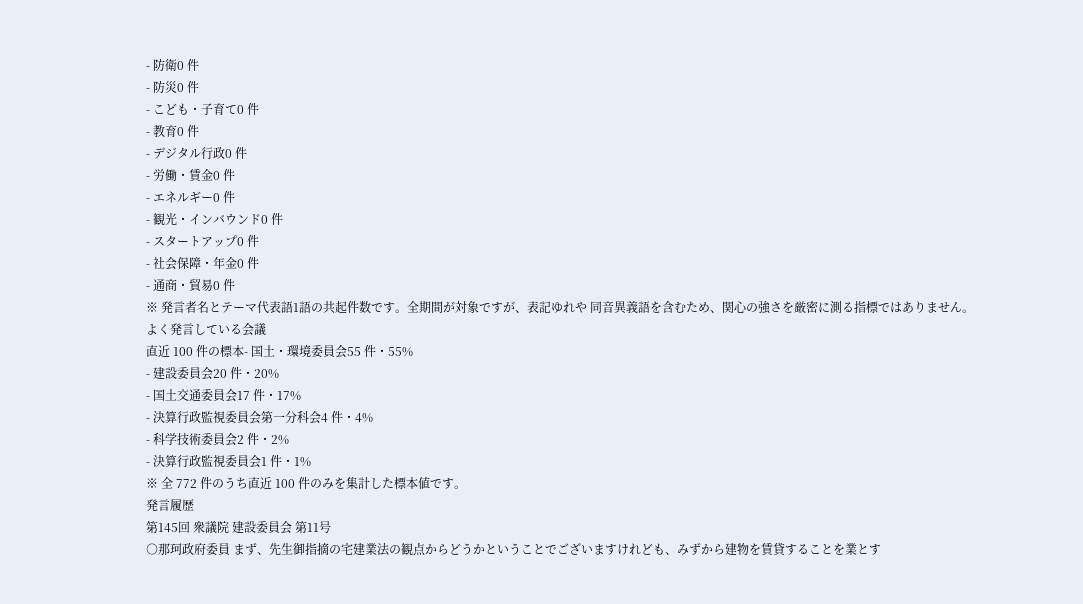- 防衛0 件
- 防災0 件
- こども・子育て0 件
- 教育0 件
- デジタル行政0 件
- 労働・賃金0 件
- エネルギー0 件
- 観光・インバウンド0 件
- スタートアップ0 件
- 社会保障・年金0 件
- 通商・貿易0 件
※ 発言者名とテーマ代表語1語の共起件数です。全期間が対象ですが、表記ゆれや 同音異義語を含むため、関心の強さを厳密に測る指標ではありません。
よく発言している会議
直近 100 件の標本- 国土・環境委員会55 件・55%
- 建設委員会20 件・20%
- 国土交通委員会17 件・17%
- 決算行政監視委員会第一分科会4 件・4%
- 科学技術委員会2 件・2%
- 決算行政監視委員会1 件・1%
※ 全 772 件のうち直近 100 件のみを集計した標本値です。
発言履歴
第145回 衆議院 建設委員会 第11号
○那珂政府委員 まず、先生御指摘の宅建業法の観点からどうかということでございますけれども、みずから建物を賃貸することを業とす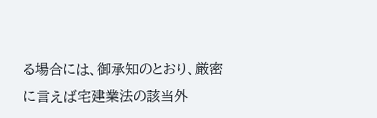る場合には、御承知のとおり、厳密に言えば宅建業法の該当外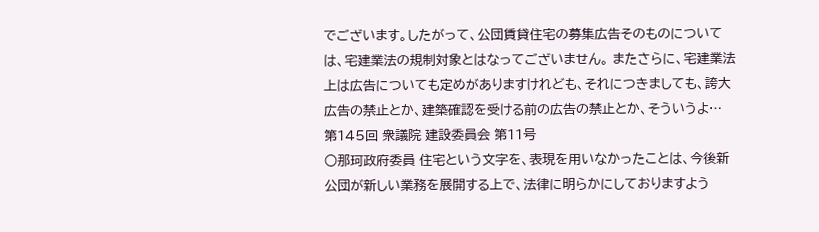でございます。したがって、公団賃貸住宅の募集広告そのものについては、宅建業法の規制対象とはなってございません。 またさらに、宅建業法上は広告についても定めがありますけれども、それにつきましても、誇大広告の禁止とか、建築確認を受ける前の広告の禁止とか、そういうよ…
第145回 衆議院 建設委員会 第11号
○那珂政府委員 住宅という文字を、表現を用いなかったことは、今後新公団が新しい業務を展開する上で、法律に明らかにしておりますよう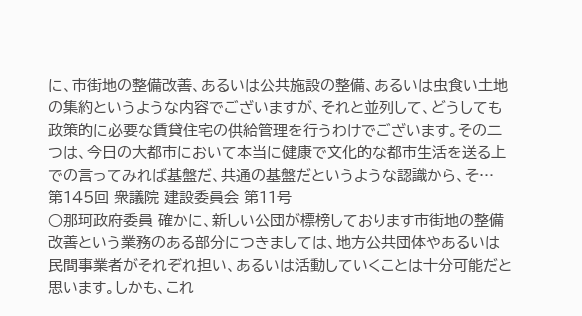に、市街地の整備改善、あるいは公共施設の整備、あるいは虫食い土地の集約というような内容でございますが、それと並列して、どうしても政策的に必要な賃貸住宅の供給管理を行うわけでございます。その二つは、今日の大都市において本当に健康で文化的な都市生活を送る上での言ってみれば基盤だ、共通の基盤だというような認識から、そ…
第145回 衆議院 建設委員会 第11号
○那珂政府委員 確かに、新しい公団が標榜しております市街地の整備改善という業務のある部分につきましては、地方公共団体やあるいは民間事業者がそれぞれ担い、あるいは活動していくことは十分可能だと思います。しかも、これ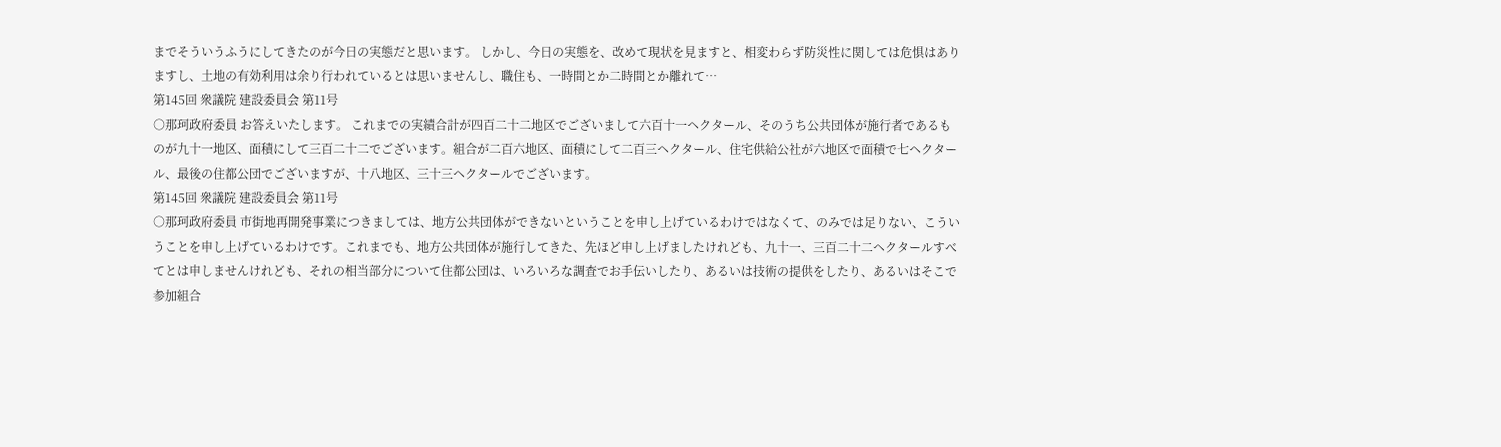までそういうふうにしてきたのが今日の実態だと思います。 しかし、今日の実態を、改めて現状を見ますと、相変わらず防災性に関しては危惧はありますし、土地の有効利用は余り行われているとは思いませんし、職住も、一時間とか二時間とか離れて…
第145回 衆議院 建設委員会 第11号
○那珂政府委員 お答えいたします。 これまでの実績合計が四百二十二地区でございまして六百十一ヘクタール、そのうち公共団体が施行者であるものが九十一地区、面積にして三百二十二でございます。組合が二百六地区、面積にして二百三ヘクタール、住宅供給公社が六地区で面積で七ヘクタール、最後の住都公団でございますが、十八地区、三十三ヘクタールでございます。
第145回 衆議院 建設委員会 第11号
○那珂政府委員 市街地再開発事業につきましては、地方公共団体ができないということを申し上げているわけではなくて、のみでは足りない、こういうことを申し上げているわけです。これまでも、地方公共団体が施行してきた、先ほど申し上げましたけれども、九十一、三百二十二ヘクタールすべてとは申しませんけれども、それの相当部分について住都公団は、いろいろな調査でお手伝いしたり、あるいは技術の提供をしたり、あるいはそこで参加組合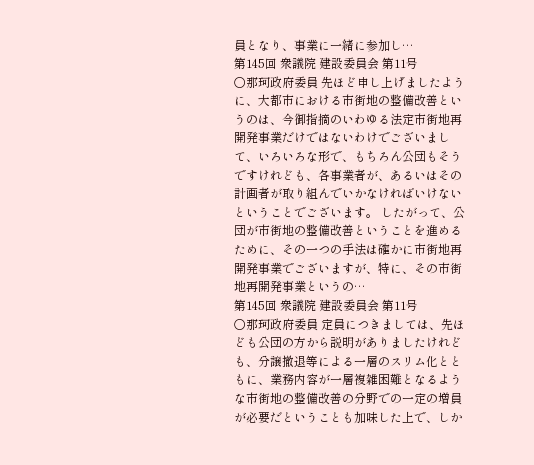員となり、事業に一緒に参加し…
第145回 衆議院 建設委員会 第11号
○那珂政府委員 先ほど申し上げましたように、大都市における市街地の整備改善というのは、今御指摘のいわゆる法定市街地再開発事業だけではないわけでございまして、いろいろな形で、もちろん公団もそうですけれども、各事業者が、あるいはその計画者が取り組んでいかなければいけないということでございます。 したがって、公団が市街地の整備改善ということを進めるために、その一つの手法は確かに市街地再開発事業でございますが、特に、その市街地再開発事業というの…
第145回 衆議院 建設委員会 第11号
○那珂政府委員 定員につきましては、先ほども公団の方から説明がありましたけれども、分譲撤退等による一層のスリム化とともに、業務内容が一層複雑困難となるような市街地の整備改善の分野での一定の増員が必要だということも加味した上で、しか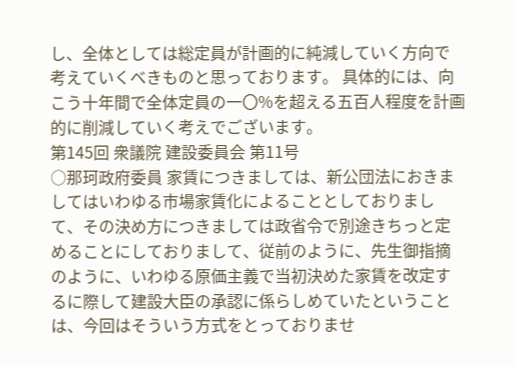し、全体としては総定員が計画的に純減していく方向で考えていくべきものと思っております。 具体的には、向こう十年間で全体定員の一〇%を超える五百人程度を計画的に削減していく考えでございます。
第145回 衆議院 建設委員会 第11号
○那珂政府委員 家賃につきましては、新公団法におきましてはいわゆる市場家賃化によることとしておりまして、その決め方につきましては政省令で別途きちっと定めることにしておりまして、従前のように、先生御指摘のように、いわゆる原価主義で当初決めた家賃を改定するに際して建設大臣の承認に係らしめていたということは、今回はそういう方式をとっておりませ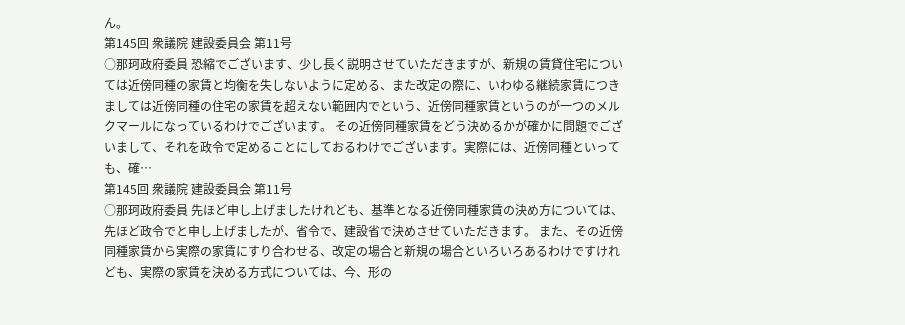ん。
第145回 衆議院 建設委員会 第11号
○那珂政府委員 恐縮でございます、少し長く説明させていただきますが、新規の賃貸住宅については近傍同種の家賃と均衡を失しないように定める、また改定の際に、いわゆる継続家賃につきましては近傍同種の住宅の家賃を超えない範囲内でという、近傍同種家賃というのが一つのメルクマールになっているわけでございます。 その近傍同種家賃をどう決めるかが確かに問題でございまして、それを政令で定めることにしておるわけでございます。実際には、近傍同種といっても、確…
第145回 衆議院 建設委員会 第11号
○那珂政府委員 先ほど申し上げましたけれども、基準となる近傍同種家賃の決め方については、先ほど政令でと申し上げましたが、省令で、建設省で決めさせていただきます。 また、その近傍同種家賃から実際の家賃にすり合わせる、改定の場合と新規の場合といろいろあるわけですけれども、実際の家賃を決める方式については、今、形の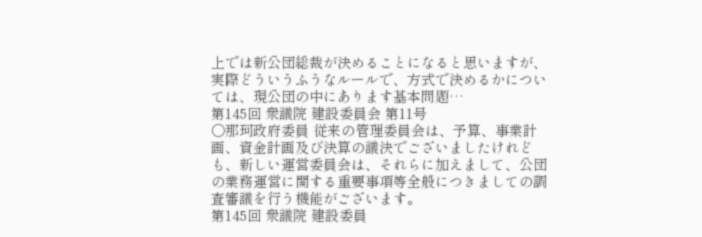上では新公団総裁が決めることになると思いますが、実際どういうふうなルールで、方式で決めるかについては、現公団の中にあります基本問題…
第145回 衆議院 建設委員会 第11号
○那珂政府委員 従来の管理委員会は、予算、事業計画、資金計画及び決算の議決でございましたけれども、新しい運営委員会は、それらに加えまして、公団の業務運営に関する重要事項等全般につきましての調査審議を行う機能がございます。
第145回 衆議院 建設委員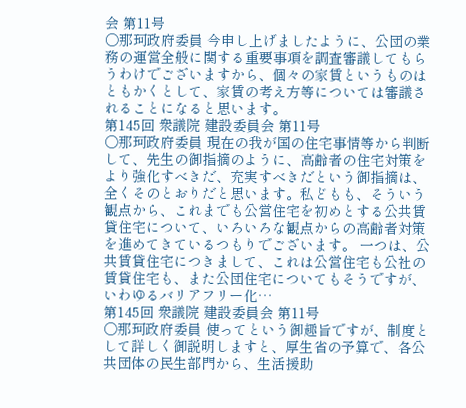会 第11号
○那珂政府委員 今申し上げましたように、公団の業務の運営全般に関する重要事項を調査審議してもらうわけでございますから、個々の家賃というものはともかくとして、家賃の考え方等については審議されることになると思います。
第145回 衆議院 建設委員会 第11号
○那珂政府委員 現在の我が国の住宅事情等から判断して、先生の御指摘のように、高齢者の住宅対策をより強化すべきだ、充実すべきだという御指摘は、全くそのとおりだと思います。私どもも、そういう観点から、これまでも公営住宅を初めとする公共賃貸住宅について、いろいろな観点からの高齢者対策を進めてきているつもりでございます。 一つは、公共賃貸住宅につきまして、これは公営住宅も公社の賃貸住宅も、また公団住宅についてもそうですが、いわゆるバリアフリー化…
第145回 衆議院 建設委員会 第11号
○那珂政府委員 使ってという御趣旨ですが、制度として詳しく御説明しますと、厚生省の予算で、各公共団体の民生部門から、生活援助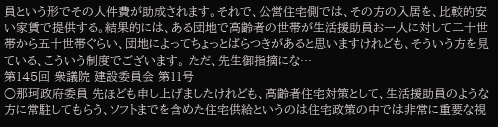員という形でその人件費が助成されます。それで、公営住宅側では、その方の入居を、比較的安い家賃で提供する。結果的には、ある団地で高齢者の世帯が生活援助員お一人に対して二十世帯から五十世帯ぐらい、団地によってちょっとばらつきがあると思いますけれども、そういう方を見ている、こういう制度でございます。 ただ、先生御指摘にな…
第145回 衆議院 建設委員会 第11号
○那珂政府委員 先ほども申し上げましたけれども、高齢者住宅対策として、生活援助員のような方に常駐してもらう、ソフトまでを含めた住宅供給というのは住宅政策の中では非常に重要な視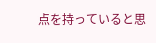点を持っていると思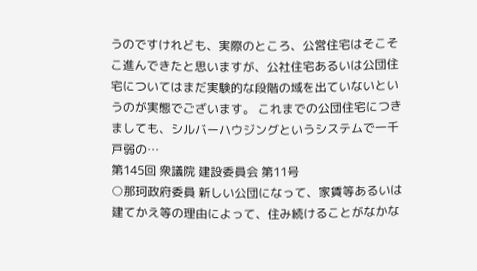うのですけれども、実際のところ、公営住宅はそこそこ進んできたと思いますが、公社住宅あるいは公団住宅についてはまだ実験的な段階の域を出ていないというのが実態でございます。 これまでの公団住宅につきましても、シルバーハウジングというシステムで一千戸弱の…
第145回 衆議院 建設委員会 第11号
○那珂政府委員 新しい公団になって、家賃等あるいは建てかえ等の理由によって、住み続けることがなかな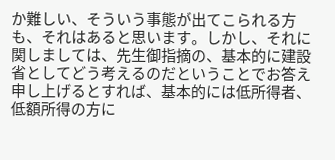か難しい、そういう事態が出てこられる方も、それはあると思います。しかし、それに関しましては、先生御指摘の、基本的に建設省としてどう考えるのだということでお答え申し上げるとすれば、基本的には低所得者、低額所得の方に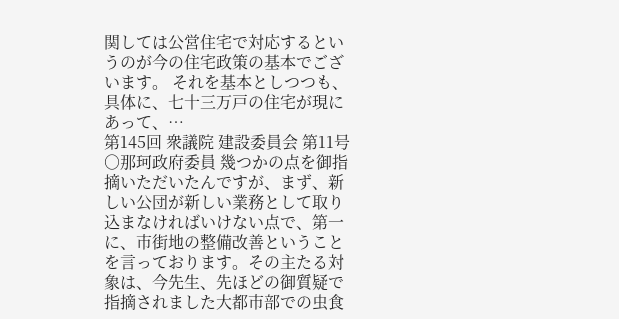関しては公営住宅で対応するというのが今の住宅政策の基本でございます。 それを基本としつつも、具体に、七十三万戸の住宅が現にあって、…
第145回 衆議院 建設委員会 第11号
○那珂政府委員 幾つかの点を御指摘いただいたんですが、まず、新しい公団が新しい業務として取り込まなければいけない点で、第一に、市街地の整備改善ということを言っております。その主たる対象は、今先生、先ほどの御質疑で指摘されました大都市部での虫食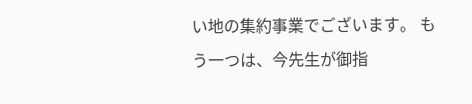い地の集約事業でございます。 もう一つは、今先生が御指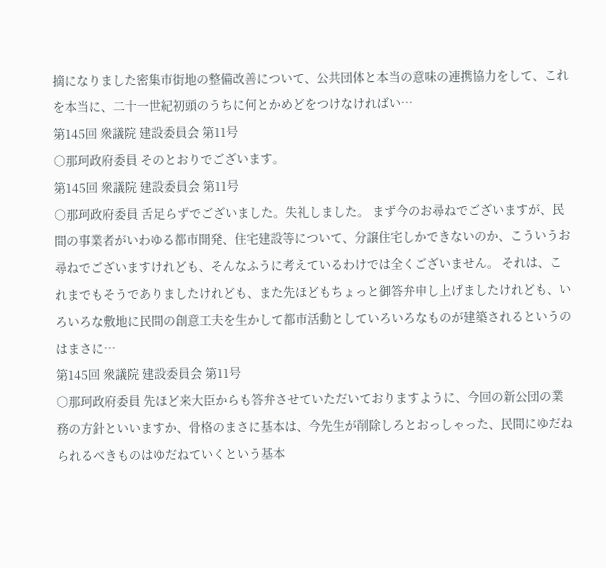摘になりました密集市街地の整備改善について、公共団体と本当の意味の連携協力をして、これを本当に、二十一世紀初頭のうちに何とかめどをつけなければい…
第145回 衆議院 建設委員会 第11号
○那珂政府委員 そのとおりでございます。
第145回 衆議院 建設委員会 第11号
○那珂政府委員 舌足らずでございました。失礼しました。 まず今のお尋ねでございますが、民間の事業者がいわゆる都市開発、住宅建設等について、分譲住宅しかできないのか、こういうお尋ねでございますけれども、そんなふうに考えているわけでは全くございません。 それは、これまでもそうでありましたけれども、また先ほどもちょっと御答弁申し上げましたけれども、いろいろな敷地に民間の創意工夫を生かして都市活動としていろいろなものが建築されるというのはまさに…
第145回 衆議院 建設委員会 第11号
○那珂政府委員 先ほど来大臣からも答弁させていただいておりますように、今回の新公団の業務の方針といいますか、骨格のまさに基本は、今先生が削除しろとおっしゃった、民間にゆだねられるべきものはゆだねていくという基本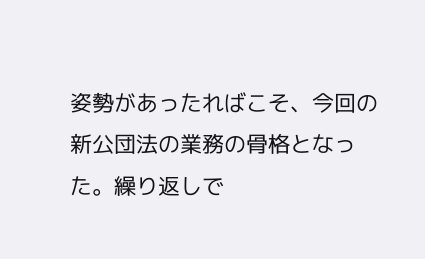姿勢があったればこそ、今回の新公団法の業務の骨格となった。繰り返しで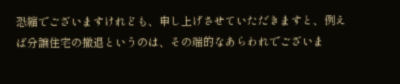恐縮でございますけれども、申し上げさせていただきますと、例えば分譲住宅の撤退というのは、その端的なあらわれでございま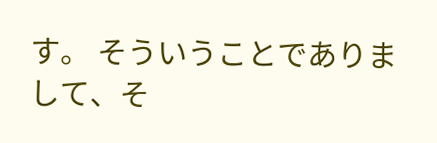す。 そういうことでありまして、そ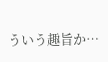ういう趣旨か…